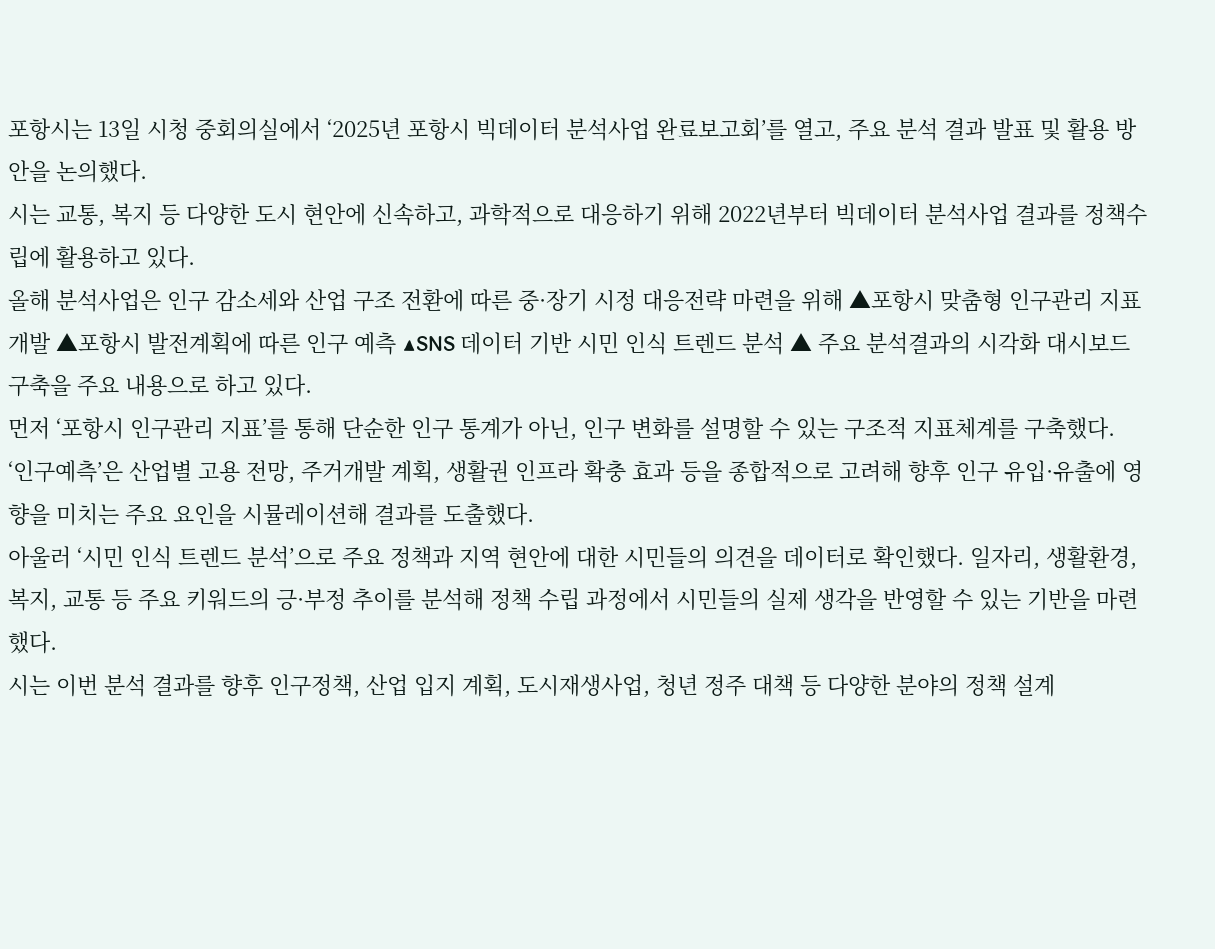포항시는 13일 시청 중회의실에서 ‘2025년 포항시 빅데이터 분석사업 완료보고회’를 열고, 주요 분석 결과 발표 및 활용 방안을 논의했다.
시는 교통, 복지 등 다양한 도시 현안에 신속하고, 과학적으로 대응하기 위해 2022년부터 빅데이터 분석사업 결과를 정책수립에 활용하고 있다.
올해 분석사업은 인구 감소세와 산업 구조 전환에 따른 중·장기 시정 대응전략 마련을 위해 ▲포항시 맞춤형 인구관리 지표 개발 ▲포항시 발전계획에 따른 인구 예측 ▲SNS 데이터 기반 시민 인식 트렌드 분석 ▲ 주요 분석결과의 시각화 대시보드 구축을 주요 내용으로 하고 있다.
먼저 ‘포항시 인구관리 지표’를 통해 단순한 인구 통계가 아닌, 인구 변화를 설명할 수 있는 구조적 지표체계를 구축했다.
‘인구예측’은 산업별 고용 전망, 주거개발 계획, 생활권 인프라 확충 효과 등을 종합적으로 고려해 향후 인구 유입·유출에 영향을 미치는 주요 요인을 시뮬레이션해 결과를 도출했다.
아울러 ‘시민 인식 트렌드 분석’으로 주요 정책과 지역 현안에 대한 시민들의 의견을 데이터로 확인했다. 일자리, 생활환경, 복지, 교통 등 주요 키워드의 긍·부정 추이를 분석해 정책 수립 과정에서 시민들의 실제 생각을 반영할 수 있는 기반을 마련했다.
시는 이번 분석 결과를 향후 인구정책, 산업 입지 계획, 도시재생사업, 청년 정주 대책 등 다양한 분야의 정책 설계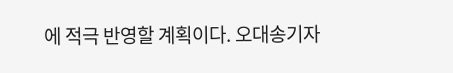에 적극 반영할 계획이다. 오대송기자